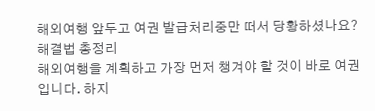해외여행 앞두고 여권 발급처리중만 떠서 당황하셨나요? 해결법 총정리
해외여행을 계획하고 가장 먼저 챙겨야 할 것이 바로 여권입니다. 하지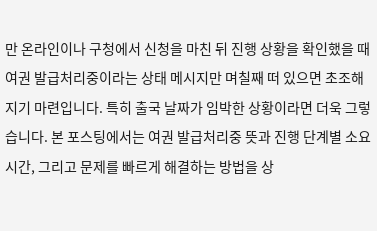만 온라인이나 구청에서 신청을 마친 뒤 진행 상황을 확인했을 때 여권 발급처리중이라는 상태 메시지만 며칠째 떠 있으면 초조해지기 마련입니다. 특히 출국 날짜가 임박한 상황이라면 더욱 그렇습니다. 본 포스팅에서는 여권 발급처리중 뜻과 진행 단계별 소요 시간, 그리고 문제를 빠르게 해결하는 방법을 상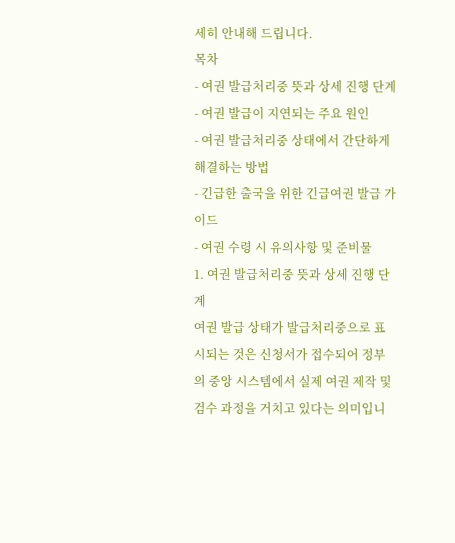세히 안내해 드립니다.
목차
- 여권 발급처리중 뜻과 상세 진행 단계
- 여권 발급이 지연되는 주요 원인
- 여권 발급처리중 상태에서 간단하게 해결하는 방법
- 긴급한 출국을 위한 긴급여권 발급 가이드
- 여권 수령 시 유의사항 및 준비물
1. 여권 발급처리중 뜻과 상세 진행 단계
여권 발급 상태가 발급처리중으로 표시되는 것은 신청서가 접수되어 정부의 중앙 시스템에서 실제 여권 제작 및 검수 과정을 거치고 있다는 의미입니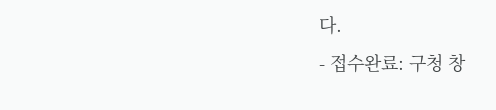다.
- 접수완료: 구청 창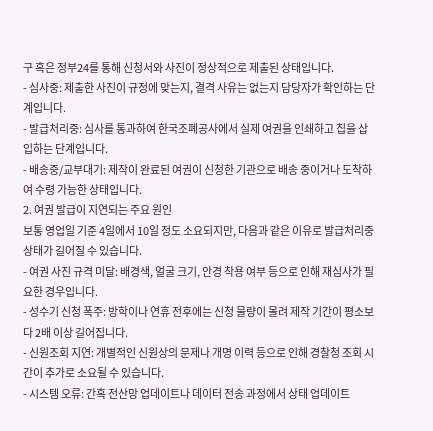구 혹은 정부24를 통해 신청서와 사진이 정상적으로 제출된 상태입니다.
- 심사중: 제출한 사진이 규정에 맞는지, 결격 사유는 없는지 담당자가 확인하는 단계입니다.
- 발급처리중: 심사를 통과하여 한국조폐공사에서 실제 여권을 인쇄하고 칩을 삽입하는 단계입니다.
- 배송중/교부대기: 제작이 완료된 여권이 신청한 기관으로 배송 중이거나 도착하여 수령 가능한 상태입니다.
2. 여권 발급이 지연되는 주요 원인
보통 영업일 기준 4일에서 10일 정도 소요되지만, 다음과 같은 이유로 발급처리중 상태가 길어질 수 있습니다.
- 여권 사진 규격 미달: 배경색, 얼굴 크기, 안경 착용 여부 등으로 인해 재심사가 필요한 경우입니다.
- 성수기 신청 폭주: 방학이나 연휴 전후에는 신청 물량이 몰려 제작 기간이 평소보다 2배 이상 길어집니다.
- 신원조회 지연: 개별적인 신원상의 문제나 개명 이력 등으로 인해 경찰청 조회 시간이 추가로 소요될 수 있습니다.
- 시스템 오류: 간혹 전산망 업데이트나 데이터 전송 과정에서 상태 업데이트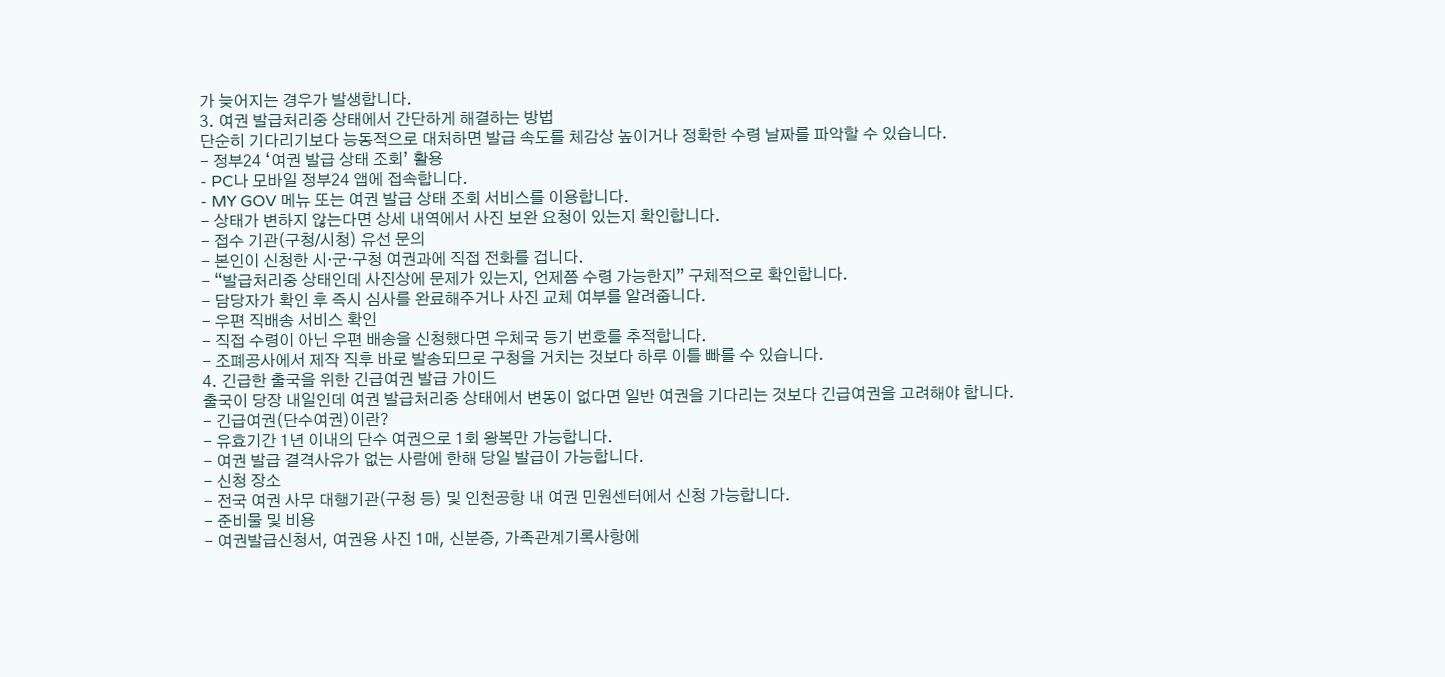가 늦어지는 경우가 발생합니다.
3. 여권 발급처리중 상태에서 간단하게 해결하는 방법
단순히 기다리기보다 능동적으로 대처하면 발급 속도를 체감상 높이거나 정확한 수령 날짜를 파악할 수 있습니다.
- 정부24 ‘여권 발급 상태 조회’ 활용
- PC나 모바일 정부24 앱에 접속합니다.
- MY GOV 메뉴 또는 여권 발급 상태 조회 서비스를 이용합니다.
- 상태가 변하지 않는다면 상세 내역에서 사진 보완 요청이 있는지 확인합니다.
- 접수 기관(구청/시청) 유선 문의
- 본인이 신청한 시·군·구청 여권과에 직접 전화를 겁니다.
- “발급처리중 상태인데 사진상에 문제가 있는지, 언제쯤 수령 가능한지” 구체적으로 확인합니다.
- 담당자가 확인 후 즉시 심사를 완료해주거나 사진 교체 여부를 알려줍니다.
- 우편 직배송 서비스 확인
- 직접 수령이 아닌 우편 배송을 신청했다면 우체국 등기 번호를 추적합니다.
- 조폐공사에서 제작 직후 바로 발송되므로 구청을 거치는 것보다 하루 이틀 빠를 수 있습니다.
4. 긴급한 출국을 위한 긴급여권 발급 가이드
출국이 당장 내일인데 여권 발급처리중 상태에서 변동이 없다면 일반 여권을 기다리는 것보다 긴급여권을 고려해야 합니다.
- 긴급여권(단수여권)이란?
- 유효기간 1년 이내의 단수 여권으로 1회 왕복만 가능합니다.
- 여권 발급 결격사유가 없는 사람에 한해 당일 발급이 가능합니다.
- 신청 장소
- 전국 여권 사무 대행기관(구청 등) 및 인천공항 내 여권 민원센터에서 신청 가능합니다.
- 준비물 및 비용
- 여권발급신청서, 여권용 사진 1매, 신분증, 가족관계기록사항에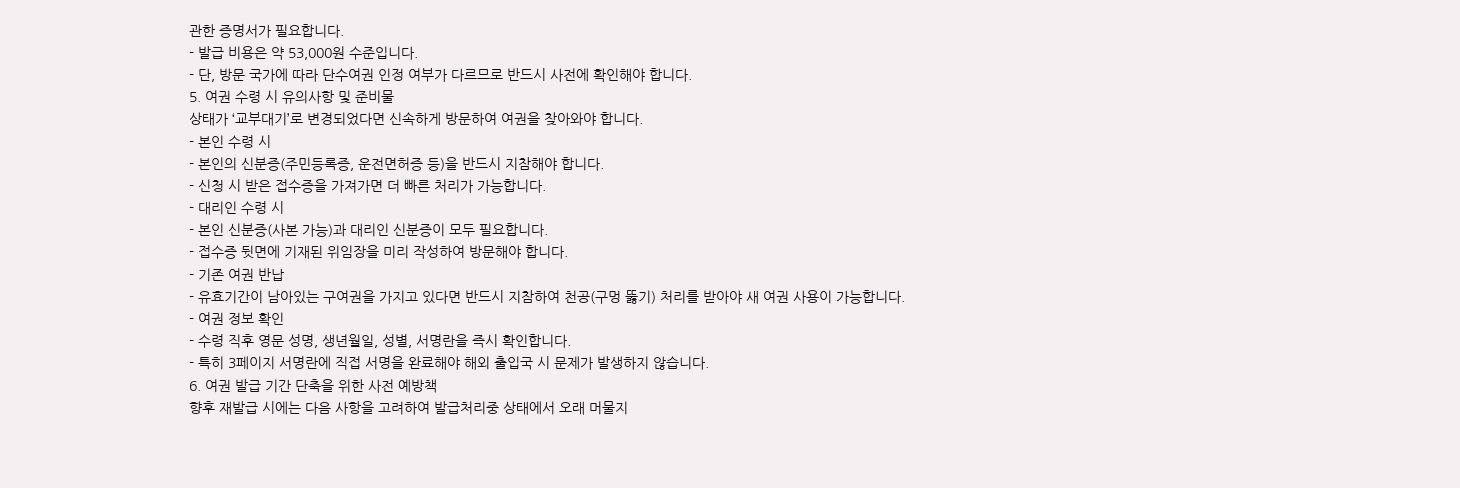관한 증명서가 필요합니다.
- 발급 비용은 약 53,000원 수준입니다.
- 단, 방문 국가에 따라 단수여권 인정 여부가 다르므로 반드시 사전에 확인해야 합니다.
5. 여권 수령 시 유의사항 및 준비물
상태가 ‘교부대기’로 변경되었다면 신속하게 방문하여 여권을 찾아와야 합니다.
- 본인 수령 시
- 본인의 신분증(주민등록증, 운전면허증 등)을 반드시 지참해야 합니다.
- 신청 시 받은 접수증을 가져가면 더 빠른 처리가 가능합니다.
- 대리인 수령 시
- 본인 신분증(사본 가능)과 대리인 신분증이 모두 필요합니다.
- 접수증 뒷면에 기재된 위임장을 미리 작성하여 방문해야 합니다.
- 기존 여권 반납
- 유효기간이 남아있는 구여권을 가지고 있다면 반드시 지참하여 천공(구멍 뚫기) 처리를 받아야 새 여권 사용이 가능합니다.
- 여권 정보 확인
- 수령 직후 영문 성명, 생년월일, 성별, 서명란을 즉시 확인합니다.
- 특히 3페이지 서명란에 직접 서명을 완료해야 해외 출입국 시 문제가 발생하지 않습니다.
6. 여권 발급 기간 단축을 위한 사전 예방책
향후 재발급 시에는 다음 사항을 고려하여 발급처리중 상태에서 오래 머물지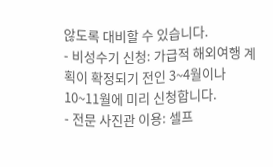않도록 대비할 수 있습니다.
- 비성수기 신청: 가급적 해외여행 계획이 확정되기 전인 3~4월이나 10~11월에 미리 신청합니다.
- 전문 사진관 이용: 셀프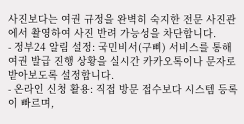사진보다는 여권 규정을 완벽히 숙지한 전문 사진관에서 촬영하여 사진 반려 가능성을 차단합니다.
- 정부24 알림 설정: 국민비서(구삐) 서비스를 통해 여권 발급 진행 상황을 실시간 카카오톡이나 문자로 받아보도록 설정합니다.
- 온라인 신청 활용: 직접 방문 접수보다 시스템 등록이 빠르며,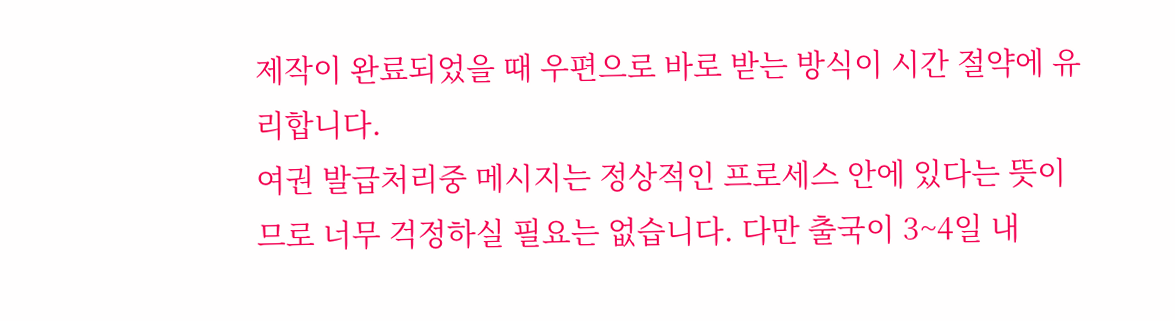제작이 완료되었을 때 우편으로 바로 받는 방식이 시간 절약에 유리합니다.
여권 발급처리중 메시지는 정상적인 프로세스 안에 있다는 뜻이므로 너무 걱정하실 필요는 없습니다. 다만 출국이 3~4일 내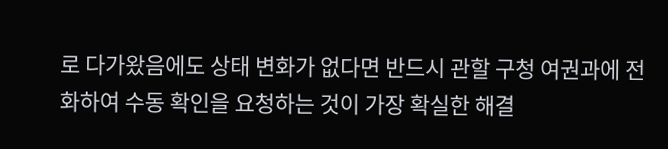로 다가왔음에도 상태 변화가 없다면 반드시 관할 구청 여권과에 전화하여 수동 확인을 요청하는 것이 가장 확실한 해결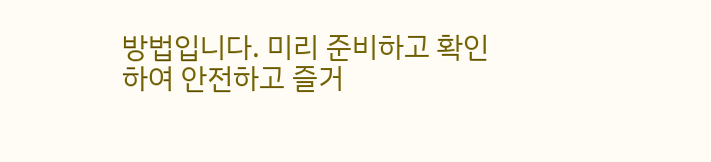방법입니다. 미리 준비하고 확인하여 안전하고 즐거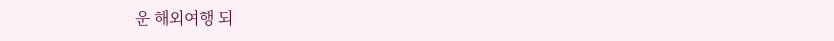운 해외여행 되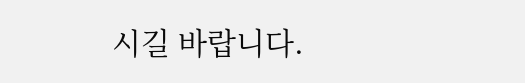시길 바랍니다.